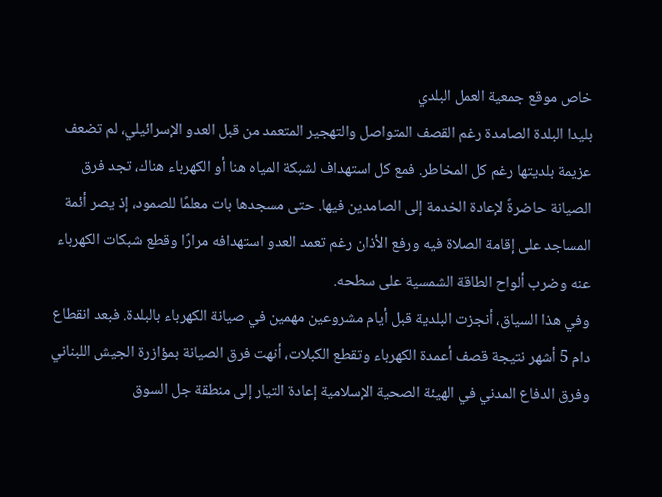خاص موقع جمعية العمل البلدي
بليدا البلدة الصامدة رغم القصف المتواصل والتهجير المتعمد من قبل العدو الإسرائيلي، لم تضعف عزيمة بلديتها رغم كل المخاطر. فمع كل استهداف لشبكة المياه هنا أو الكهرباء هناك، تجد فرق الصيانة حاضرةً لإعادة الخدمة إلى الصامدين فيها. حتى مسجدها بات معلمًا للصمود، إذ يصر أئمة المساجد على إقامة الصلاة فيه ورفع الأذان رغم تعمد العدو استهدافه مرارًا وقطع شبكات الكهرباء عنه وضرب ألواح الطاقة الشمسية على سطحه.
وفي هذا السياق، أنجزت البلدية قبل أيام مشروعين مهمين في صيانة الكهرباء بالبلدة. فبعد انقطاع دام 5 أشهر نتيجة قصف أعمدة الكهرباء وتقطع الكبلات، أنهت فرق الصيانة بمؤازرة الجيش اللبناني وفرق الدفاع المدني في الهيئة الصحية الإسلامية إعادة التيار إلى منطقة جل السوق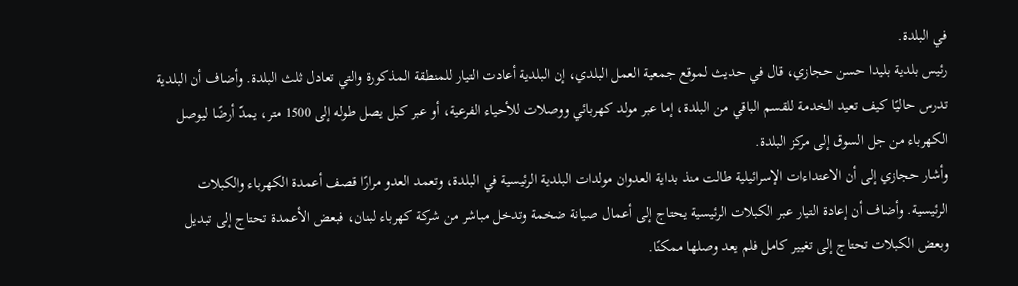في البلدة.
رئيس بلدية بليدا حسن حجازي، قال في حديث لموقع جمعية العمل البلدي، إن البلدية أعادت التيار للمنطقة المذكورة والتي تعادل ثلث البلدة. وأضاف أن البلدية تدرس حاليًا كيف تعيد الخدمة للقسم الباقي من البلدة، إما عبر مولد كهربائي ووصلات للأحياء الفرعية، أو عبر كبل يصل طوله إلى 1500 متر، يمدّ أرضًا ليوصل الكهرباء من جل السوق إلى مركز البلدة.
وأشار حجازي إلى أن الاعتداءات الإسرائيلية طالت منذ بداية العدوان مولدات البلدية الرئيسية في البلدة، وتعمد العدو مرارًا قصف أعمدة الكهرباء والكبلات الرئيسية. وأضاف أن إعادة التيار عبر الكبلات الرئيسية يحتاج إلى أعمال صيانة ضخمة وتدخل مباشر من شركة كهرباء لبنان، فبعض الأعمدة تحتاج إلى تبديل وبعض الكبلات تحتاج إلى تغيير كامل فلم يعد وصلها ممكنًا.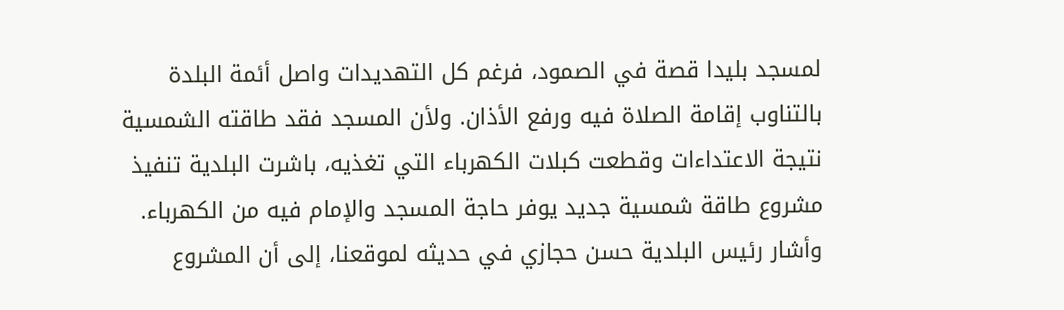لمسجد بليدا قصة في الصمود، فرغم كل التهديدات واصل أئمة البلدة بالتناوب إقامة الصلاة فيه ورفع الأذان. ولأن المسجد فقد طاقته الشمسية نتيجة الاعتداءات وقطعت كبلات الكهرباء التي تغذيه، باشرت البلدية تنفيذ مشروع طاقة شمسية جديد يوفر حاجة المسجد والإمام فيه من الكهرباء.
وأشار رئيس البلدية حسن حجازي في حديثه لموقعنا، إلى أن المشروع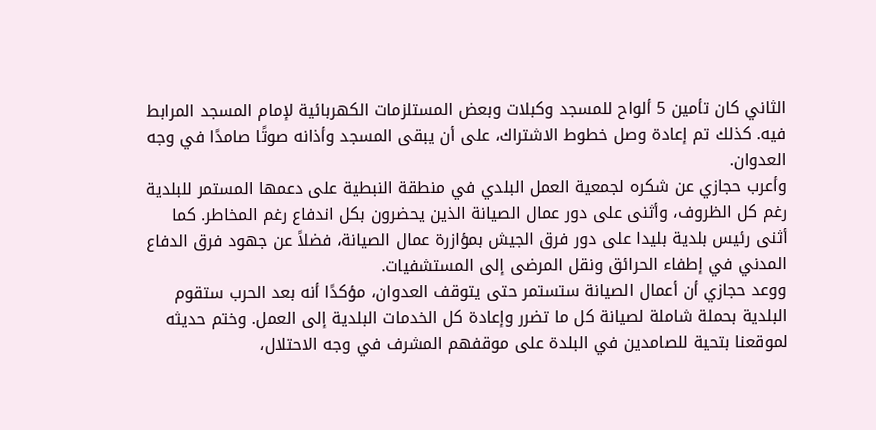الثاني كان تأمين 5 ألواح للمسجد وكبلات وبعض المستلزمات الكهربائية لإمام المسجد المرابط فيه. كذلك تم إعادة وصل خطوط الاشتراك، على أن يبقى المسجد وأذانه صوتًا صامدًا في وجه العدوان.
وأعرب حجازي عن شكره لجمعية العمل البلدي في منطقة النبطية على دعمها المستمر للبلدية رغم كل الظروف، وأثنى على دور عمال الصيانة الذين يحضرون بكل اندفاع رغم المخاطر. كما أثنى رئيس بلدية بليدا على دور فرق الجيش بمؤازرة عمال الصيانة، فضلاً عن جهود فرق الدفاع المدني في إطفاء الحرائق ونقل المرضى إلى المستشفيات.
ووعد حجازي أن أعمال الصيانة ستستمر حتى يتوقف العدوان، مؤكدًا أنه بعد الحرب ستقوم البلدية بحملة شاملة لصيانة كل ما تضرر وإعادة كل الخدمات البلدية إلى العمل. وختم حديثه لموقعنا بتحية للصامدين في البلدة على موقفهم المشرف في وجه الاحتلال،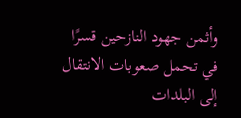وأثمن جهود النازحين قسرًا في تحمل صعوبات الانتقال إلى البلدات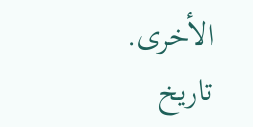الأخرى.
تاريخ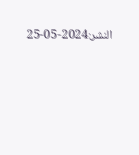النشر:2024-05-25